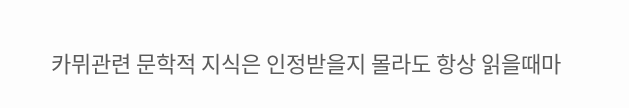카뮈관련 문학적 지식은 인정받을지 몰라도 항상 읽을때마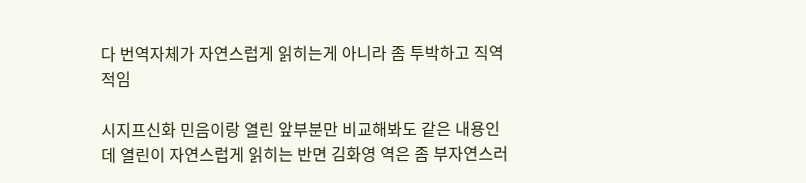다 번역자체가 자연스럽게 읽히는게 아니라 좀 투박하고 직역적임

시지프신화 민음이랑 열린 앞부분만 비교해봐도 같은 내용인데 열린이 자연스럽게 읽히는 반면 김화영 역은 좀 부자연스러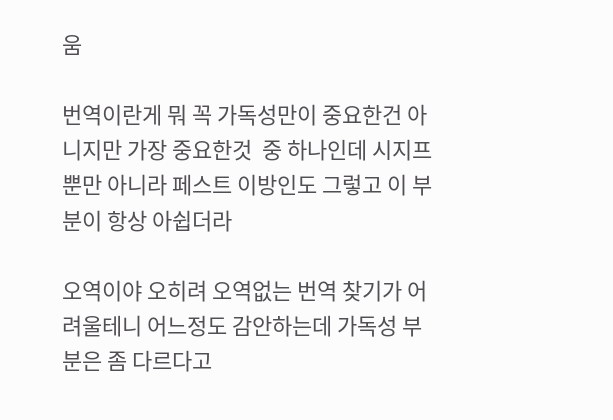움

번역이란게 뭐 꼭 가독성만이 중요한건 아니지만 가장 중요한것  중 하나인데 시지프 뿐만 아니라 페스트 이방인도 그렇고 이 부분이 항상 아쉽더라

오역이야 오히려 오역없는 번역 찾기가 어려울테니 어느정도 감안하는데 가독성 부분은 좀 다르다고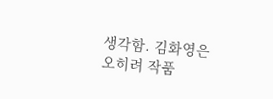생각함. 김화영은 오히려 작품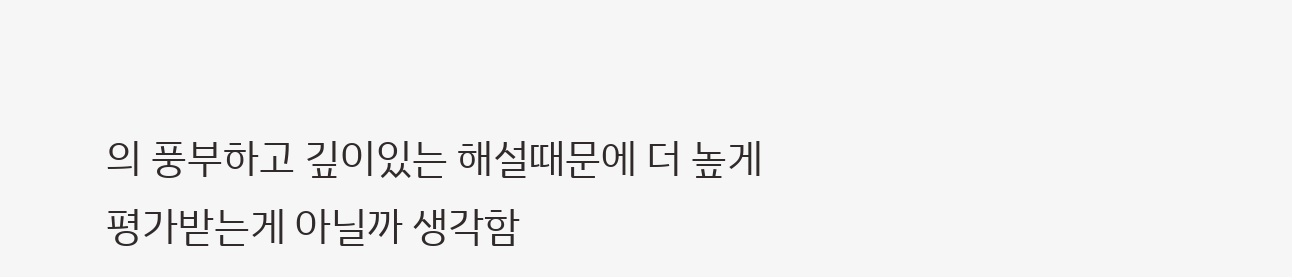의 풍부하고 깊이있는 해설때문에 더 높게 평가받는게 아닐까 생각함